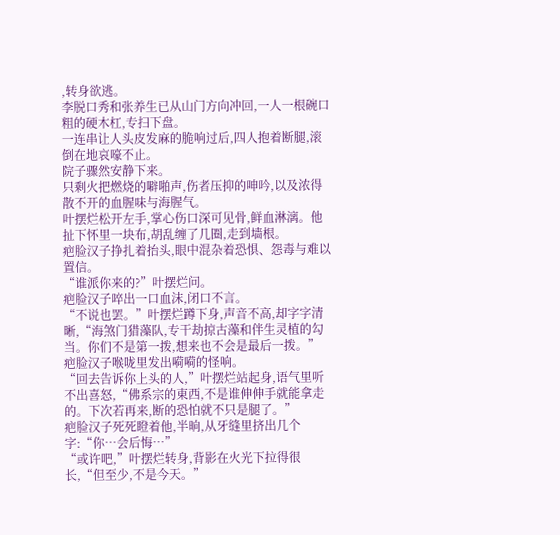,转身欲逃。
李脱口秀和张养生已从山门方向冲回,一人一根碗口粗的硬木杠,专扫下盘。
一连串让人头皮发麻的脆响过后,四人抱着断腿,滚倒在地哀嚎不止。
院子骤然安静下来。
只剩火把燃烧的噼啪声,伤者压抑的呻吟,以及浓得散不开的血腥味与海腥气。
叶摆烂松开左手,掌心伤口深可见骨,鲜血淋漓。他扯下怀里一块布,胡乱缠了几圈,走到墙根。
疤脸汉子挣扎着抬头,眼中混杂着恐惧、怨毒与难以置信。
“谁派你来的?”叶摆烂问。
疤脸汉子啐出一口血沫,闭口不言。
“不说也罢。”叶摆烂蹲下身,声音不高,却字字清晰,“海煞门猎藻队,专干劫掠古藻和伴生灵植的勾当。你们不是第一拨,想来也不会是最后一拨。”
疤脸汉子喉咙里发出嗬嗬的怪响。
“回去告诉你上头的人,”叶摆烂站起身,语气里听不出喜怒,“佛系宗的東西,不是谁伸伸手就能拿走的。下次若再来,断的恐怕就不只是腿了。”
疤脸汉子死死瞪着他,半晌,从牙缝里挤出几个字:“你…会后悔…”
“或许吧,”叶摆烂转身,背影在火光下拉得很长,“但至少,不是今天。”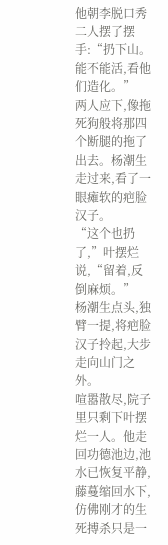他朝李脱口秀二人摆了摆手:“扔下山。能不能活,看他们造化。”
两人应下,像拖死狗般将那四个断腿的拖了出去。杨潮生走过来,看了一眼瘫软的疤脸汉子。
“这个也扔了,”叶摆烂说,“留着,反倒麻烦。”
杨潮生点头,独臂一提,将疤脸汉子拎起,大步走向山门之外。
喧嚣散尽,院子里只剩下叶摆烂一人。他走回功德池边,池水已恢复平静,藤蔓缩回水下,仿佛刚才的生死搏杀只是一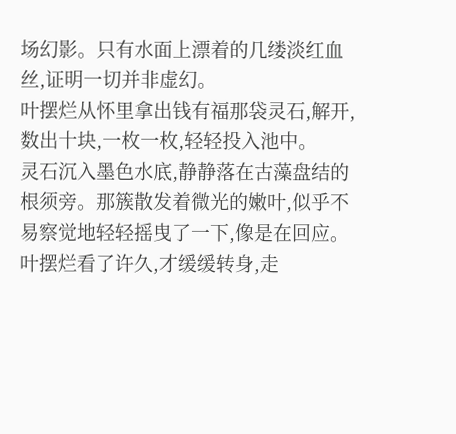场幻影。只有水面上漂着的几缕淡红血丝,证明一切并非虚幻。
叶摆烂从怀里拿出钱有福那袋灵石,解开,数出十块,一枚一枚,轻轻投入池中。
灵石沉入墨色水底,静静落在古藻盘结的根须旁。那簇散发着微光的嫩叶,似乎不易察觉地轻轻摇曳了一下,像是在回应。
叶摆烂看了许久,才缓缓转身,走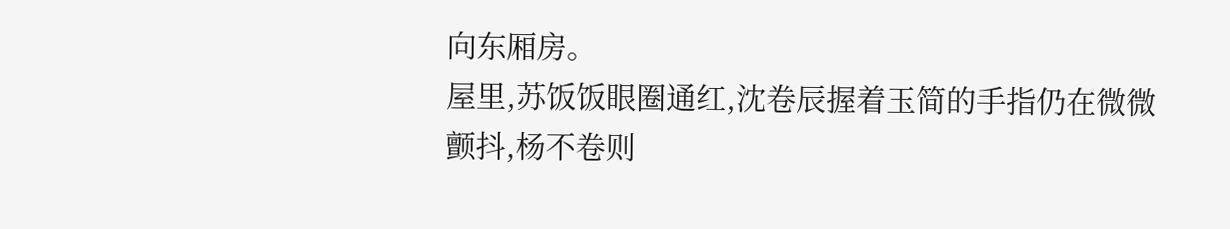向东厢房。
屋里,苏饭饭眼圈通红,沈卷辰握着玉简的手指仍在微微颤抖,杨不卷则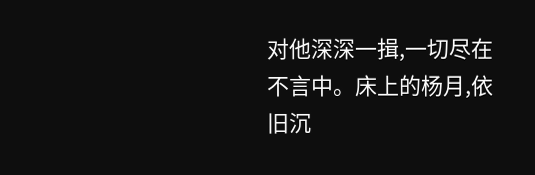对他深深一揖,一切尽在不言中。床上的杨月,依旧沉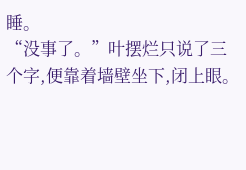睡。
“没事了。”叶摆烂只说了三个字,便靠着墙壁坐下,闭上眼。